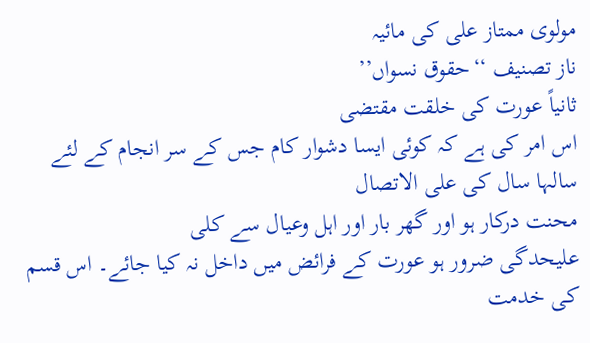مولوی ممتاز علی کی مائیہ
ناز تصنیف ‘‘حقوق نسواں’’
ثانیاً عورت کی خلقت مقتضی
اس امر کی ہے کہ کوئی ایسا دشوار کام جس کے سر انجام کے لئے سالہا سال کی علی الاتصال
محنت درکار ہو اور گھر بار اور اہل وعیال سے کلی
علیحدگی ضرور ہو عورت کے فرائض میں داخل نہ کیا جائے۔ اس قسم کی خدمت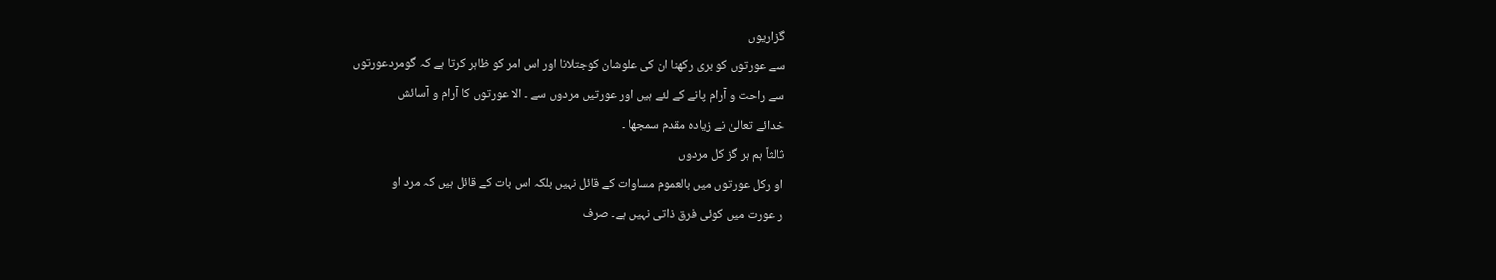گزاریوں
سے عورتوں کو بری رکھنا ان کی علوشان کوجتلانا اور اس امر کو ظاہر کرتا ہے کہ گومردعورتوں
سے راحت و آرام پانے کے لئے ہیں اور عورتیں مردوں سے ۔ الا عورتوں کا آرام و آسائش
خدائے تعالیٰ نے زیادہ مقدم سمجھا ۔
ثالثاً ہم ہر گز کل مردوں
او رکل عورتوں میں بالعموم مساوات کے قائل نہیں بلکہ اس بات کے قائل ہیں کہ مرد او
ر عورت میں کوئی فرق ذاتی نہیں ہے۔ صرف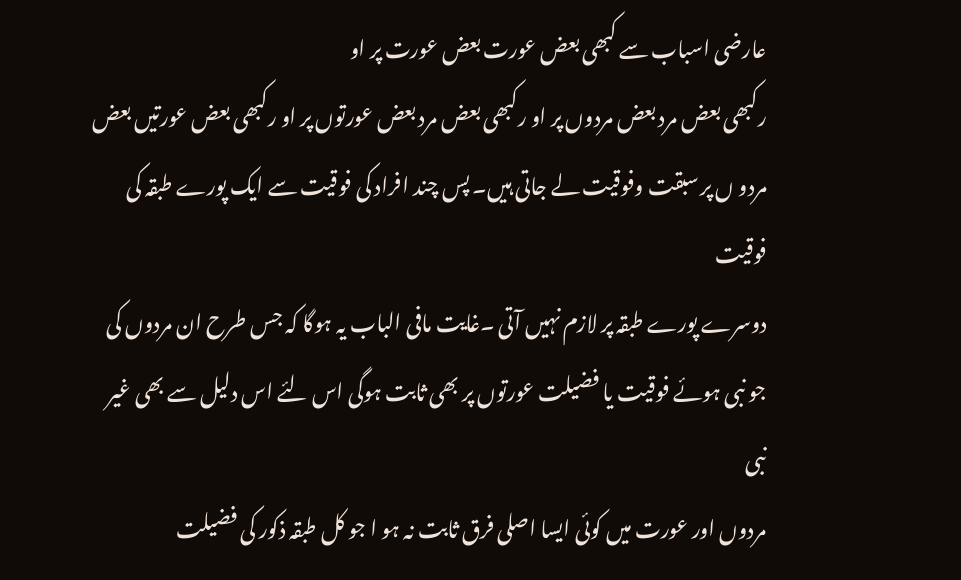عارضی اسباب سے کبھی بعض عورت بعض عورت پر او
رکبھی بعض مرد بعض مردوں پر او رکبھی بعض مرد بعض عورتوں پر او رکبھی بعض عورتیں بعض
مردو ں پر سبقت وفوقیت لے جاتی ہیں۔ پس چند افراد کی فوقیت سے ایک پورے طبقہ کی فوقیت
دوسرے پورے طبقہ پر لازم نہیں آتی ۔غایت مافی الباب یہ ہوگا کہ جس طرح ان مردوں کی
جو نبی ہوئے فوقیت یا فضیلت عورتوں پر بھی ثابت ہوگی اس لئے اس دلیل سے بھی غیر نبی
مردوں اور عورت میں کوئی ایسا اصلی فرق ثابت نہ ہو ا جو کل طبقہ ذکور کی فضیلت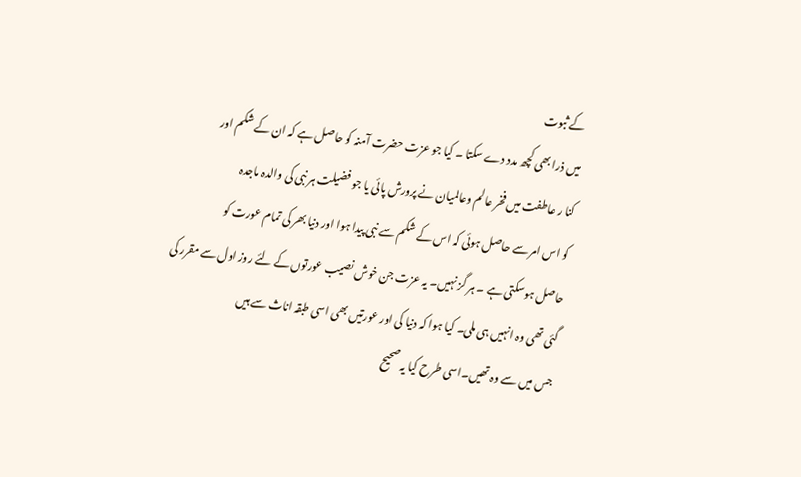کے ثبوت
میں ذرا بھی کچھ مدد دے سکتا ۔ کیا جو عزت حضرت آمنہ کو حاصل ہے کہ ان کے شکم اور
کنا ر عاطفت میں فخر عالم وعالمیان نے پرورش پائی یا جو فضیلت ہر نبی کی والدہ ماجدہ
کو اس امر سے حاصل ہوئی کہ اس کے شکم سے نبی پیدا ہوا اور دنیا بھر کی تمام عورت کو
حاصل ہوسکتی ہے ۔ ہر گز نہیں۔ یہ عزت جن خوش نصیب عورتوں کے لئے روز اول سے مقرر کی
گئی تھی وہ انہیں ہی ملی۔ کیا ہوا کہ دنیا کی اور عورتیں بھی اسی طبقہ اناث سے ہیں
جس میں سے وہ تھیں۔اسی طرح کیا یہ صحیح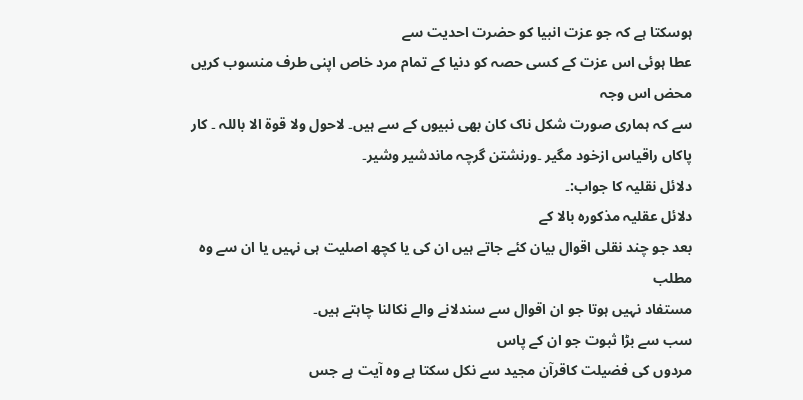ہوسکتا ہے کہ جو عزت انبیا کو حضرت احدیت سے
عطا ہوئی اس عزت کے کسی حصہ کو دنیا کے تمام مرد خاص اپنی طرف منسوب کریں محض اس وجہ
سے کہ ہماری صورت شکل ناک کان بھی نبیوں کے سے ہیں۔ لاحول ولا قوۃ الا باللہ ۔ کار
پاکاں راقیاس ازخود مگیر ۔ورنشتن گرچہ ماندشیر وشیر۔
دلائل نقلیہ کا جواب:۔
دلائل عقلیہ مذکورہ بالا کے
بعد جو چند نقلی اقوال بیان کئے جاتے ہیں ان کی یا کچھ اصلیت ہی نہیں یا ان سے وہ مطلب
مستفاد نہیں ہوتا جو ان اقوال سے سندلانے والے نکالنا چاہتے ہیں۔
سب سے بڑا ثبوت جو ان کے پاس
مردوں کی فضیلت کاقرآن مجید سے نکل سکتا ہے وہ آیت ہے جس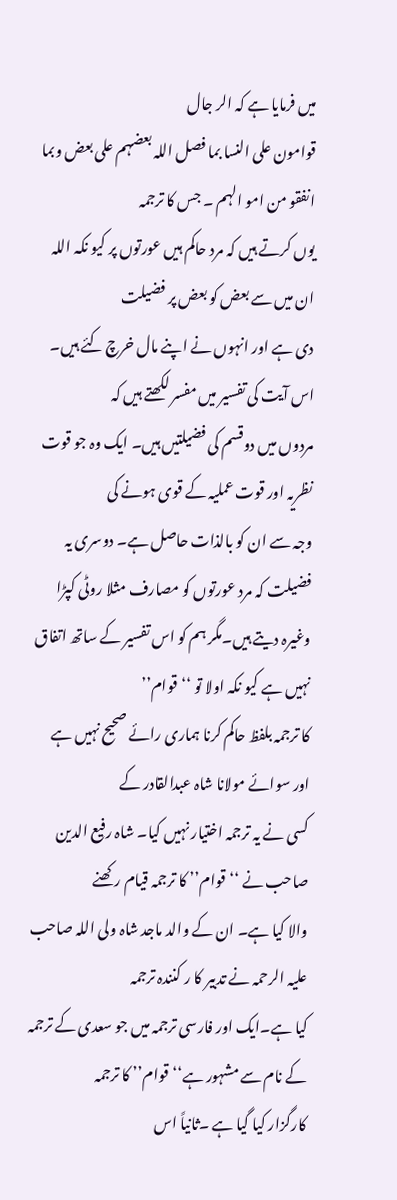میں فرمایا ہے کہ الر جال
قوامون علی النسا بما فصل اللہ بعضہم علی بعض وبما انفقو من امو الہم ۔ جس کا ترجمہ
یوں کرتے ہیں کہ مرد حاکم ہیں عورتوں پر کیو نکہ اللہ ان میں سے بعض کو بعض پر فضیلت
دی ہے اور انہوں نے اپنے مال خرچ کئے ہیں۔ اس آیت کی تفسیر میں مفسر لکھتے ہیں کہ
مردوں میں دوقسم کی فضیلتیں ہیں۔ ایک وہ جو قوت نظریہ اور قوت عملیہ کے قوی ہونے کی
وجہ سے ان کو بالذات حاصل ہے۔ دوسری یہ فضیلت کہ مرد عورتوں کو مصارف مثلا روٹی کپڑا
وغیرہ دیتے ہیں۔مگر ہم کو اس تفسیر کے ساتھ اتفاق نہیں ہے کیو نکہ اولا تو ‘‘قوام’’
کا ترجمہ بلفظ حاکم کرنا ہماری رائے صحیح نہیں ہے اور سوائے مولانا شاہ عبدالقادر کے
کسی نے یہ ترجمہ اختیار نہیں کیا۔ شاہ رفیع الدین صاحب نے ‘‘قوام’’ کا ترجمہ قیام رکھنے
والا کیا ہے۔ ان کے والد ماجد شاہ ولی اللہ صاحب علیہ الرحمہ نے تدبیر کا ر کنندہ ترجمہ
کیا ہے۔ایک اور فارسی ترجمہ میں جو سعدی کے ترجمہ کے نام سے مشہور ہے‘‘قوام’’ کا ترجمہ
کارگزار کیا گیا ہے ۔ثانیاً اس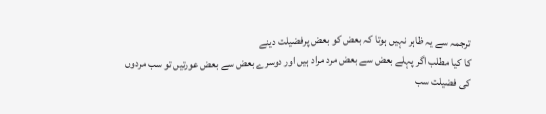ترجمہ سے یہ ظاہر نہیں ہوتا کہ بعض کو بعض پرفضیلت دینے
کا کیا مطلب اگر پہلے بعض سے بعض مرد مراد ہیں اور دوسرے بعض سے بعض عورتیں تو سب مردوں
کی فضیلت سب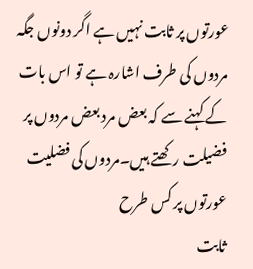عورتوں پر ثابت نہیں ہے اگر دونوں جگہ مردوں کی طرف اشارہ ہے تو اس بات
کے کہنے سے کہ بعض مرد بعض مردوں پر فضیلت رکھتے ہیں۔مردوں کی فضلیت عورتوں پر کس طرح
ثابت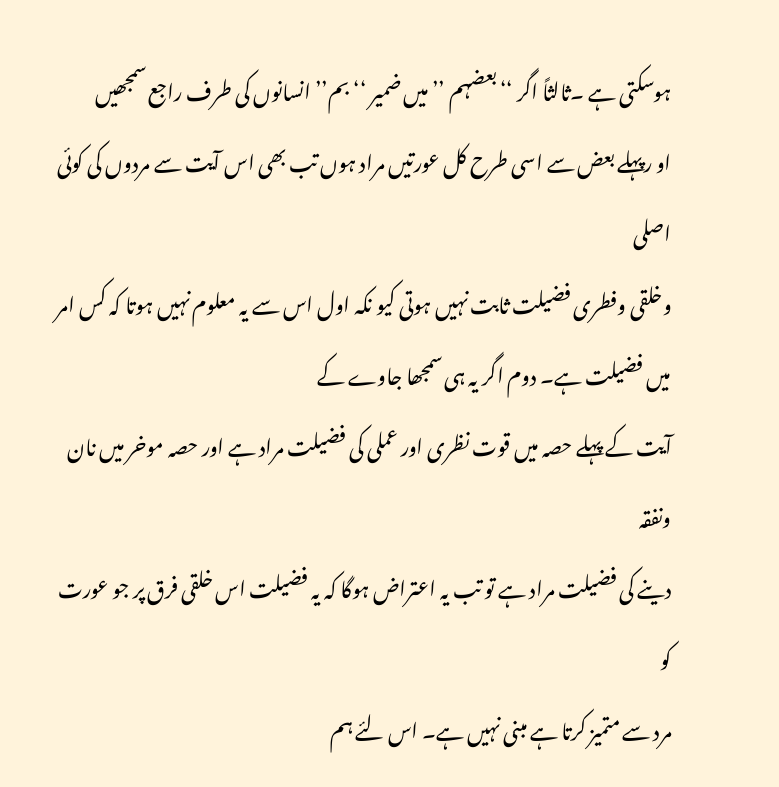ہوسکتی ہے ۔ثالثاً اگر ‘‘بعضہم ’’ میں ضمیر ‘‘بم’’ انسانوں کی طرف راجع سمجھیں
او رپہلے بعض سے اسی طرح کل عورتیں مراد ہوں تب بھی اس آیت سے مردوں کی کوئی اصلی
وخلقی وفطری فضیلت ثابت نہیں ہوتی کیو نکہ اول اس سے یہ معلوم نہیں ہوتا کہ کس امر
میں فضیلت ہے۔ دوم اگر یہ ہی سمجھا جاوے کے
آیت کے پہلے حصہ میں قوت نظری اور عملی کی فضیلت مراد ہے اور حصہ موخر میں نان ونفقہ
دینے کی فضیلت مراد ہے تو تب یہ اعتراض ہوگا کہ یہ فضیلت اس خلقی فرق پر جو عورت کو
مرد سے متمیز کرتا ہے مبنی نہیں ہے۔ اس لئے ہم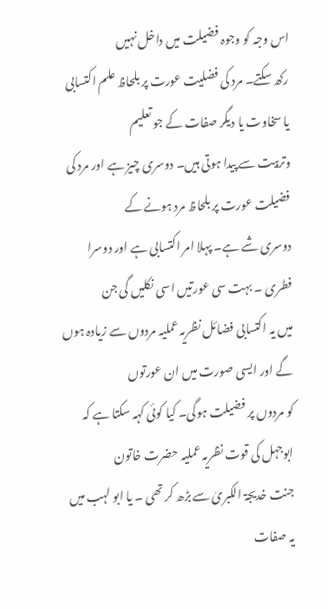اس وجہ کو وجوہ فضیلت میں داخل نہیں
رکھ سکتے۔ مرد کی فضلیت عورت پر بلحاظ علم اکتسابی یا سخاوت یا دیگر صفات کے جو تعلیم
وتربیت سے پیدا ہوتی ہیں۔ دوسری چیز ہے اور مرد کی فضیلت عورت پر بلحاظ مرد ہونے کے
دوسری شے ہے۔ پہلا امر اکتسابی ہے اور دوسرا فطری ۔ بہت سی عورتیں اسی نکلیں گی جن
میں یہ اکتسابی فضائل نظریہ عملیہ مردوں سے زیادہ ہوں گے اور ایسی صورت میں ان عورتوں
کو مردوں پر فضیلت ہوگی۔ کیا کوئی کہہ سکتا ہے کہ ابوجہل کی قوت نظریہ عملیہ حضرت خاتون
جنت خدیجۃ الکبریٰ سے بڑھ کر تھی ۔ یا ابو لہب میں یہ صفات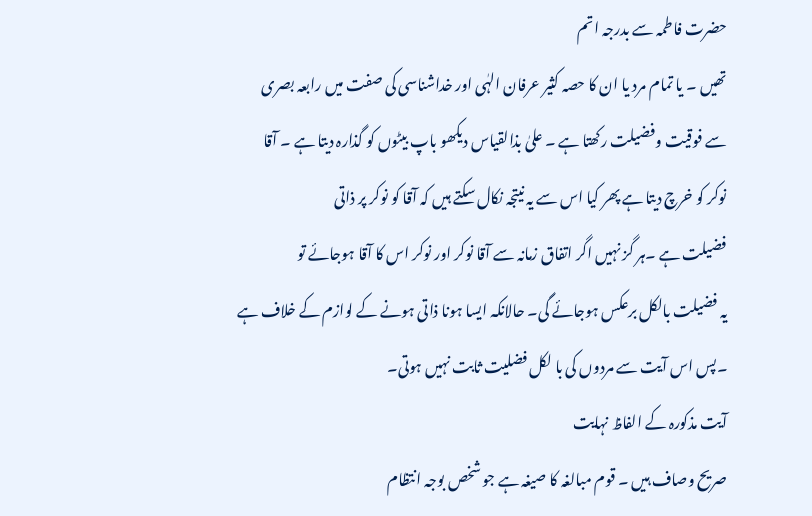حضرت فاطمہ سے بدرجہ اتم
تھیں ۔ یا تمام مرد یا ان کا حصہ کثیر عرفان الہٰی اور خداشناسی کی صفت میں رابعہ بصری
سے فوقیت وفضیلت رکھتا ہے ۔ علیٰ بذالقیاس دیکھو باپ بیٹوں کو گذارہ دیتا ہے ۔ آقا
نوکر کو خرچ دیتا ہے پھر کیا اس سے یہ نیتجہ نکال سکتے ہیں کہ آقا کو نوکر پر ذاتی
فضیلت ہے ۔ہر گز نہیں اگر اتفاق زمانہ سے آقا نوکر اور نوکر اس کا آقا ہوجائے تو
یہ فضیلت بالکل برعکس ہوجائے گی۔ حالانکہ ایسا ہونا ذاتی ہونے کے لوازم کے خلاف ہے
۔پس اس آیت سے مردوں کی با لکل فضلیت ثابت نہیں ہوتی۔
آیت مذکورہ کے الفاظ نہایت
صریح وصاف ہیں ۔ قوم مبالغہ کا صیغہ ہے جو شخص بوجہ انتظام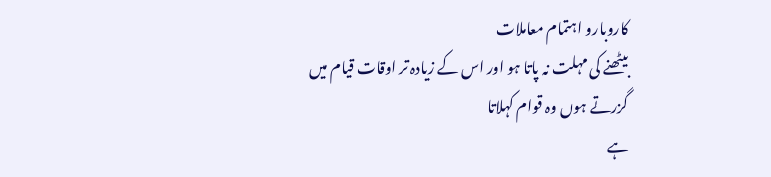کاروبارو اہتمام معاملات
بیٹھنے کی مہلت نہ پاتا ہو اور اس کے زیادہ تر اوقات قیام میں گزرتے ہوں وہ قوام کہلاتا
ہے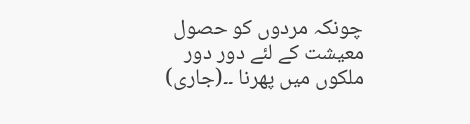چونکہ مردوں کو حصول معیشت کے لئے دور دور
ملکوں میں پھرنا ۔۔(جاری)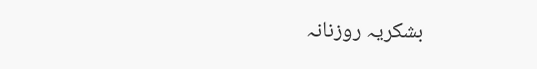بشکریہ روزنانہ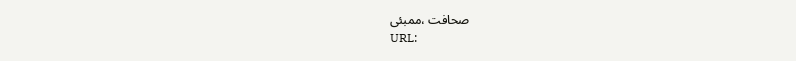صحافت ،ممبئی
URL: